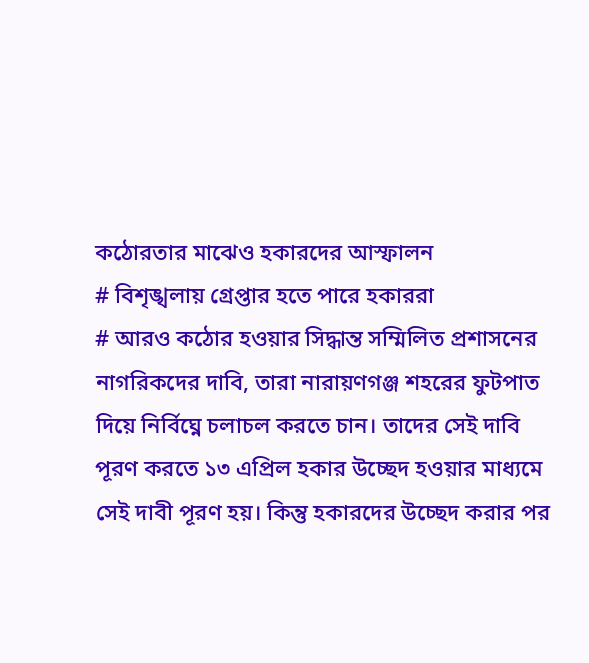কঠোরতার মাঝেও হকারদের আস্ফালন
# বিশৃঙ্খলায় গ্রেপ্তার হতে পারে হকাররা
# আরও কঠোর হওয়ার সিদ্ধান্ত সম্মিলিত প্রশাসনের
নাগরিকদের দাবি, তারা নারায়ণগঞ্জ শহরের ফুটপাত দিয়ে নির্বিঘ্নে চলাচল করতে চান। তাদের সেই দাবি পূরণ করতে ১৩ এপ্রিল হকার উচ্ছেদ হওয়ার মাধ্যমে সেই দাবী পূরণ হয়। কিন্তু হকারদের উচ্ছেদ করার পর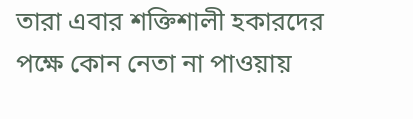তারা এবার শক্তিশালী হকারদের পক্ষে কোন নেতা না পাওয়ায়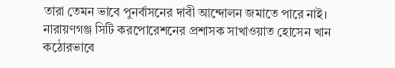তারা তেমন ভাবে পুনর্বাসনের দাবী আন্দোলন জমাতে পারে নাই। নারায়ণগঞ্জ সিটি করপোরেশনের প্রশাসক সাখাওয়াত হোসেন খান কঠোরভাবে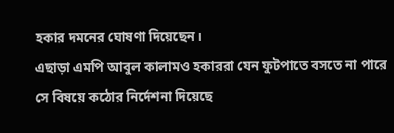হকার দমনের ঘোষণা দিয়েছেন।
এছাড়া এমপি আবুল কালামও হকাররা যেন ফুটপাতে বসতে না পারে সে বিষয়ে কঠোর নির্দেশনা দিয়েছে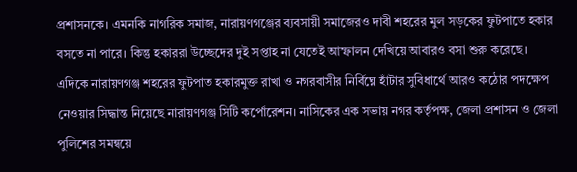প্রশাসনকে। এমনকি নাগরিক সমাজ, নারায়ণগঞ্জের ব্যবসায়ী সমাজেরও দাবী শহরের মুল সড়কের ফুটপাতে হকার বসতে না পারে। কিন্তু হকাররা উচ্ছেদের দুই সপ্তাহ না যেতেই আস্ফালন দেখিয়ে আবারও বসা শুরু করেছে।
এদিকে নারায়ণগঞ্জ শহরের ফুটপাত হকারমুক্ত রাখা ও নগরবাসীর নির্বিঘ্নে হাঁটার সুবিধার্থে আরও কঠোর পদক্ষেপ নেওয়ার সিদ্ধান্ত নিয়েছে নারায়ণগঞ্জ সিটি কর্পোরেশন। নাসিকের এক সভায় নগর কর্তৃপক্ষ, জেলা প্রশাসন ও জেলা পুলিশের সমন্বয়ে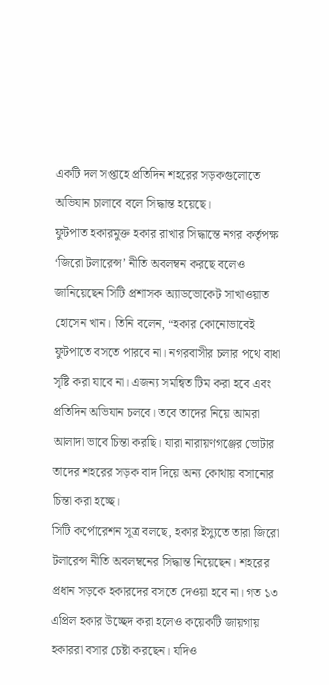একটি দল সপ্তাহে প্রতিদিন শহরের সড়কগুলোতে অভিযান চালাবে বলে সিদ্ধান্ত হয়েছে।
ফুটপাত হকারমুক্ত হকার রাখার সিদ্ধান্তে নগর কর্তৃপক্ষ ‘জিরো টলারেন্স’ নীতি অবলম্বন করছে বলেও জানিয়েছেন সিটি প্রশাসক অ্যাডভোকেট সাখাওয়াত হোসেন খান। তিনি বলেন, “হকার কোনোভাবেই ফুটপাতে বসতে পারবে না। নগরবাসীর চলার পথে বাধা সৃষ্টি করা যাবে না। এজন্য সমন্বিত টিম করা হবে এবং প্রতিদিন অভিযান চলবে। তবে তাদের নিয়ে আমরা আলাদা ভাবে চিন্তা করছি। যারা নারায়ণগঞ্জের ভোটার তাদের শহরের সড়ক বাদ দিয়ে অন্য কোথায় বসানোর চিন্তা করা হচ্ছে।
সিটি কর্পোরেশন সূত্র বলছে, হকার ইস্যুতে তারা জিরো টলারেন্স নীতি অবলম্বনের সিদ্ধান্ত নিয়েছেন। শহরের প্রধান সড়কে হকারদের বসতে দেওয়া হবে না। গত ১৩ এপ্রিল হকার উচ্ছেদ করা হলেও কয়েকটি জায়গায় হকাররা বসার চেষ্টা করছেন। যদিও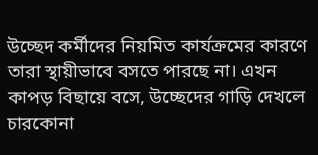উচ্ছেদ কর্মীদের নিয়মিত কার্যক্রমের কারণে তারা স্থায়ীভাবে বসতে পারছে না। এখন কাপড় বিছায়ে বসে, উচ্ছেদের গাড়ি দেখলে চারকোনা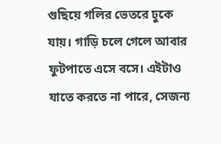গুছিয়ে গলির ভেতরে ঢুকে যায়। গাড়ি চলে গেলে আবার ফুটপাতে এসে বসে। এইটাও যাতে করতে না পারে, সেজন্য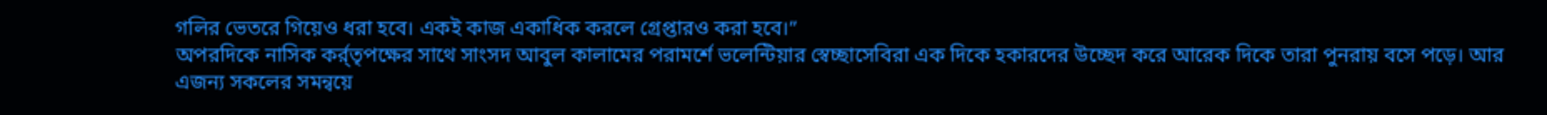গলির ভেতরে গিয়েও ধরা হবে। একই কাজ একাধিক করলে গ্রেপ্তারও করা হবে।”
অপরদিকে নাসিক কর্র্তৃপক্ষের সাথে সাংসদ আবুল কালামের পরামর্শে ভলেন্টিয়ার স্বেচ্ছাসেবিরা এক দিকে হকারদের উচ্ছেদ করে আরেক দিকে তারা পুনরায় বসে পড়ে। আর এজন্য সকলের সমন্বয়ে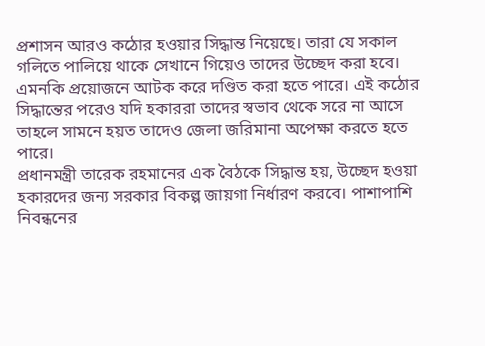প্রশাসন আরও কঠোর হওয়ার সিদ্ধান্ত নিয়েছে। তারা যে সকাল গলিতে পালিয়ে থাকে সেখানে গিয়েও তাদের উচ্ছেদ করা হবে। এমনকি প্রয়োজনে আটক করে দণ্ডিত করা হতে পারে। এই কঠোর সিদ্ধান্তের পরেও যদি হকাররা তাদের স্বভাব থেকে সরে না আসে তাহলে সামনে হয়ত তাদেও জেলা জরিমানা অপেক্ষা করতে হতে পারে।
প্রধানমন্ত্রী তারেক রহমানের এক বৈঠকে সিদ্ধান্ত হয়, উচ্ছেদ হওয়া হকারদের জন্য সরকার বিকল্প জায়গা নির্ধারণ করবে। পাশাপাশি নিবন্ধনের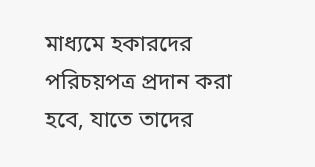মাধ্যমে হকারদের পরিচয়পত্র প্রদান করা হবে, যাতে তাদের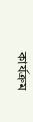কার্যক্রম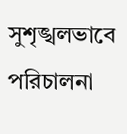সুশৃঙ্খলভাবে পরিচালনা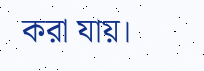করা যায়।